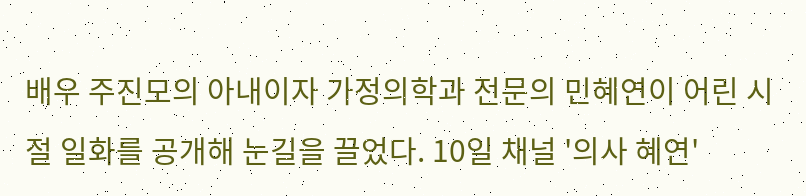배우 주진모의 아내이자 가정의학과 전문의 민혜연이 어린 시절 일화를 공개해 눈길을 끌었다. 10일 채널 '의사 혜연'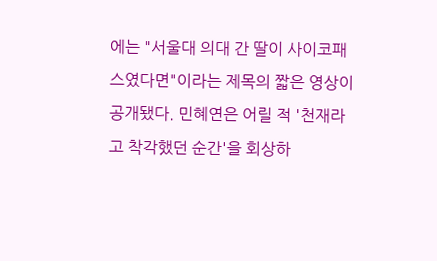에는 "서울대 의대 간 딸이 사이코패스였다면"이라는 제목의 짧은 영상이 공개됐다. 민혜연은 어릴 적 '천재라고 착각했던 순간'을 회상하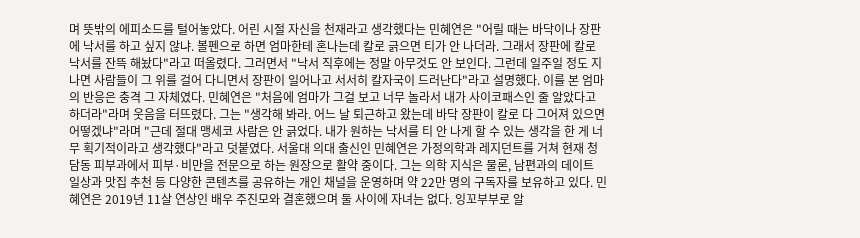며 뜻밖의 에피소드를 털어놓았다. 어린 시절 자신을 천재라고 생각했다는 민혜연은 "어릴 때는 바닥이나 장판에 낙서를 하고 싶지 않냐. 볼펜으로 하면 엄마한테 혼나는데 칼로 긁으면 티가 안 나더라. 그래서 장판에 칼로 낙서를 잔뜩 해놨다"라고 떠올렸다. 그러면서 "낙서 직후에는 정말 아무것도 안 보인다. 그런데 일주일 정도 지나면 사람들이 그 위를 걸어 다니면서 장판이 일어나고 서서히 칼자국이 드러난다"라고 설명했다. 이를 본 엄마의 반응은 충격 그 자체였다. 민혜연은 "처음에 엄마가 그걸 보고 너무 놀라서 내가 사이코패스인 줄 알았다고 하더라"라며 웃음을 터뜨렸다. 그는 "생각해 봐라. 어느 날 퇴근하고 왔는데 바닥 장판이 칼로 다 그어져 있으면 어떻겠냐"라며 "근데 절대 맹세코 사람은 안 긁었다. 내가 원하는 낙서를 티 안 나게 할 수 있는 생각을 한 게 너무 획기적이라고 생각했다"라고 덧붙였다. 서울대 의대 출신인 민혜연은 가정의학과 레지던트를 거쳐 현재 청담동 피부과에서 피부·비만을 전문으로 하는 원장으로 활약 중이다. 그는 의학 지식은 물론, 남편과의 데이트 일상과 맛집 추천 등 다양한 콘텐츠를 공유하는 개인 채널을 운영하며 약 22만 명의 구독자를 보유하고 있다. 민혜연은 2019년 11살 연상인 배우 주진모와 결혼했으며 둘 사이에 자녀는 없다. 잉꼬부부로 알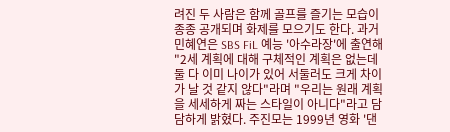려진 두 사람은 함께 골프를 즐기는 모습이 종종 공개되며 화제를 모으기도 한다. 과거 민혜연은 SBS FiL 예능 '아수라장'에 출연해 "2세 계획에 대해 구체적인 계획은 없는데 둘 다 이미 나이가 있어 서둘러도 크게 차이가 날 것 같지 않다"라며 "우리는 원래 계획을 세세하게 짜는 스타일이 아니다"라고 담담하게 밝혔다. 주진모는 1999년 영화 '댄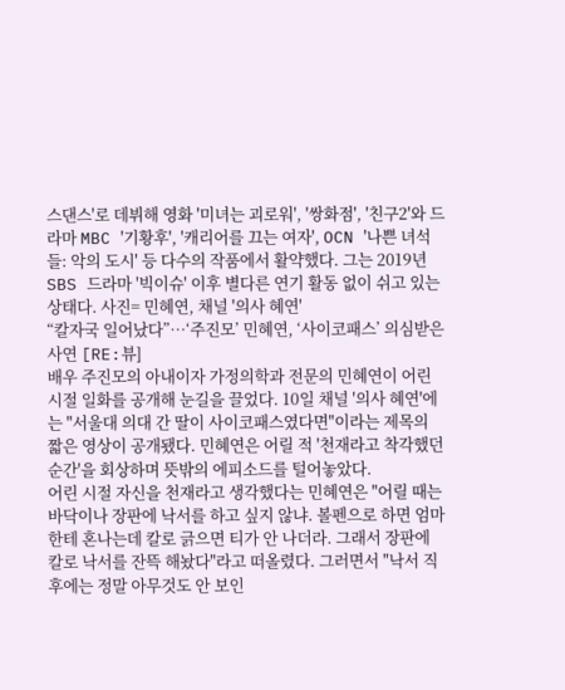스댄스'로 데뷔해 영화 '미녀는 괴로워', '쌍화점', '친구2'와 드라마 MBC '기황후', '캐리어를 끄는 여자', OCN '나쁜 녀석들: 악의 도시' 등 다수의 작품에서 활약했다. 그는 2019년 SBS 드라마 '빅이슈' 이후 별다른 연기 활동 없이 쉬고 있는 상태다. 사진= 민혜연, 채널 '의사 혜연'
“칼자국 일어났다”…‘주진모’ 민혜연, ‘사이코패스’ 의심받은 사연 [RE:뷰]
배우 주진모의 아내이자 가정의학과 전문의 민혜연이 어린 시절 일화를 공개해 눈길을 끌었다. 10일 채널 '의사 혜연'에는 "서울대 의대 간 딸이 사이코패스였다면"이라는 제목의 짧은 영상이 공개됐다. 민혜연은 어릴 적 '천재라고 착각했던 순간'을 회상하며 뜻밖의 에피소드를 털어놓았다.
어린 시절 자신을 천재라고 생각했다는 민혜연은 "어릴 때는 바닥이나 장판에 낙서를 하고 싶지 않냐. 볼펜으로 하면 엄마한테 혼나는데 칼로 긁으면 티가 안 나더라. 그래서 장판에 칼로 낙서를 잔뜩 해놨다"라고 떠올렸다. 그러면서 "낙서 직후에는 정말 아무것도 안 보인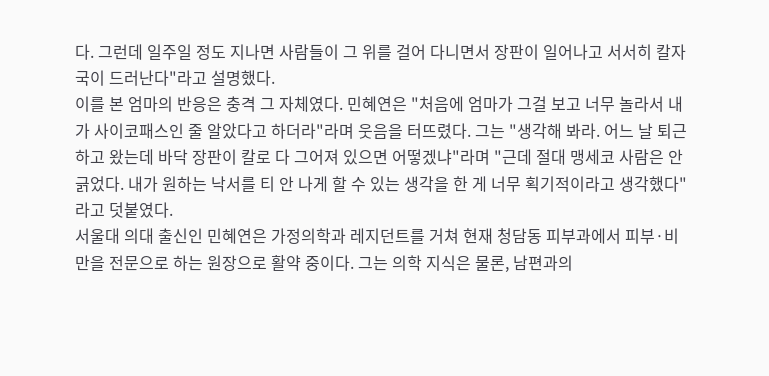다. 그런데 일주일 정도 지나면 사람들이 그 위를 걸어 다니면서 장판이 일어나고 서서히 칼자국이 드러난다"라고 설명했다.
이를 본 엄마의 반응은 충격 그 자체였다. 민혜연은 "처음에 엄마가 그걸 보고 너무 놀라서 내가 사이코패스인 줄 알았다고 하더라"라며 웃음을 터뜨렸다. 그는 "생각해 봐라. 어느 날 퇴근하고 왔는데 바닥 장판이 칼로 다 그어져 있으면 어떻겠냐"라며 "근데 절대 맹세코 사람은 안 긁었다. 내가 원하는 낙서를 티 안 나게 할 수 있는 생각을 한 게 너무 획기적이라고 생각했다"라고 덧붙였다.
서울대 의대 출신인 민혜연은 가정의학과 레지던트를 거쳐 현재 청담동 피부과에서 피부·비만을 전문으로 하는 원장으로 활약 중이다. 그는 의학 지식은 물론, 남편과의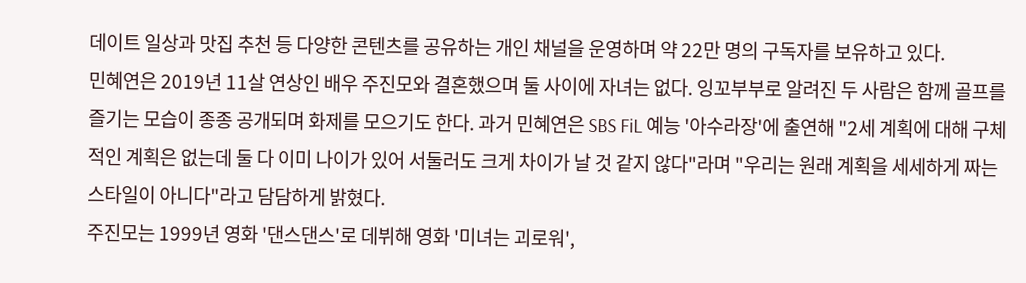데이트 일상과 맛집 추천 등 다양한 콘텐츠를 공유하는 개인 채널을 운영하며 약 22만 명의 구독자를 보유하고 있다.
민혜연은 2019년 11살 연상인 배우 주진모와 결혼했으며 둘 사이에 자녀는 없다. 잉꼬부부로 알려진 두 사람은 함께 골프를 즐기는 모습이 종종 공개되며 화제를 모으기도 한다. 과거 민혜연은 SBS FiL 예능 '아수라장'에 출연해 "2세 계획에 대해 구체적인 계획은 없는데 둘 다 이미 나이가 있어 서둘러도 크게 차이가 날 것 같지 않다"라며 "우리는 원래 계획을 세세하게 짜는 스타일이 아니다"라고 담담하게 밝혔다.
주진모는 1999년 영화 '댄스댄스'로 데뷔해 영화 '미녀는 괴로워',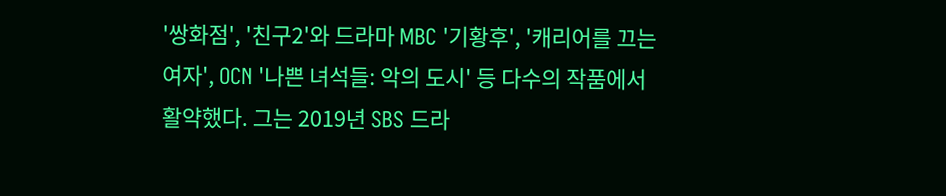'쌍화점', '친구2'와 드라마 MBC '기황후', '캐리어를 끄는 여자', OCN '나쁜 녀석들: 악의 도시' 등 다수의 작품에서 활약했다. 그는 2019년 SBS 드라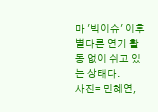마 '빅이슈' 이후 별다른 연기 활동 없이 쉬고 있는 상태다.
사진= 민혜연,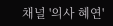채널 '의사 혜연'